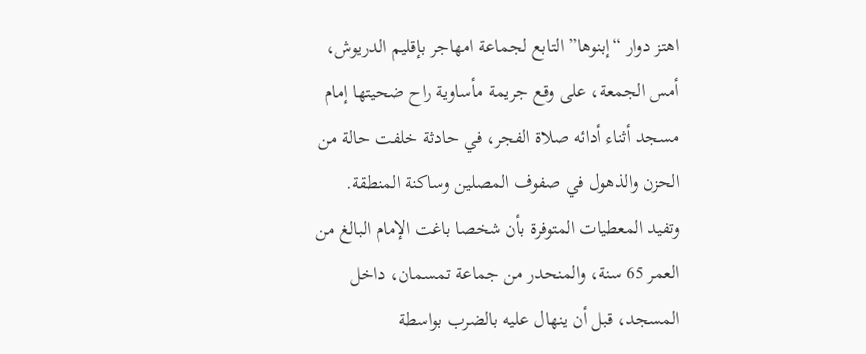اهتز دوار “إبنوها” التابع لجماعة امهاجر بإقليم الدريوش، أمس الجمعة، على وقع جريمة مأساوية راح ضحيتها إمام مسجد أثناء أدائه صلاة الفجر، في حادثة خلفت حالة من الحزن والذهول في صفوف المصلين وساكنة المنطقة.
وتفيد المعطيات المتوفرة بأن شخصا باغت الإمام البالغ من العمر 65 سنة، والمنحدر من جماعة تمسمان، داخل المسجد، قبل أن ينهال عليه بالضرب بواسطة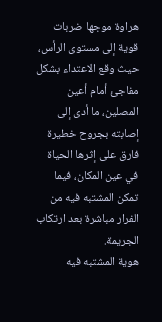هراوة موجها ضربات قوية إلى مستوى الرأس، حيث وقع الاعتداء بشكل مفاجئ أمام أعين المصلين، ما أدى إلى إصابته بجروح خطيرة فارق على إثرها الحياة في عين المكان، فيما تمكن المشتبه فيه من الفرار مباشرة بعد ارتكاب الجريمة.
هوية المشتبه فيه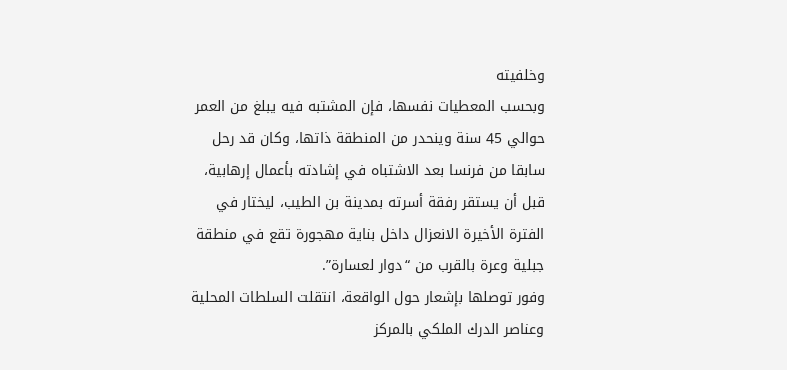وخلفيته
وبحسب المعطيات نفسها، فإن المشتبه فيه يبلغ من العمر حوالي 45 سنة وينحدر من المنطقة ذاتها، وكان قد رحل سابقا من فرنسا بعد الاشتباه في إشادته بأعمال إرهابية، قبل أن يستقر رفقة أسرته بمدينة بن الطيب، ليختار في الفترة الأخيرة الانعزال داخل بناية مهجورة تقع في منطقة جبلية وعرة بالقرب من “دوار لعسارة”.
وفور توصلها بإشعار حول الواقعة، انتقلت السلطات المحلية وعناصر الدرك الملكي بالمركز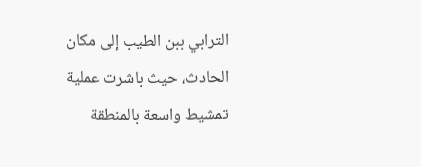الترابي ببن الطيب إلى مكان الحادث، حيث باشرت عملية تمشيط واسعة بالمنطقة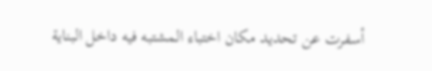أسفرت عن تحديد مكان اختباء المشتبه فيه داخل البناية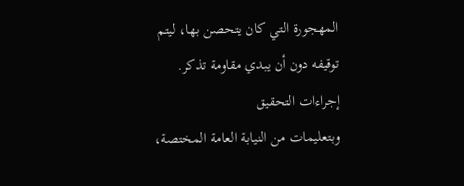المهجورة التي كان يتحصن بها، ليتم توقيفه دون أن يبدي مقاومة تذكر.
إجراءات التحقيق
وبتعليمات من النيابة العامة المختصة،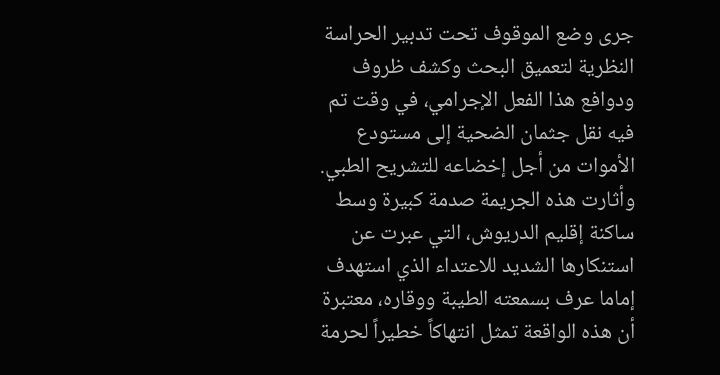جرى وضع الموقوف تحت تدبير الحراسة النظرية لتعميق البحث وكشف ظروف ودوافع هذا الفعل الإجرامي، في وقت تم فيه نقل جثمان الضحية إلى مستودع الأموات من أجل إخضاعه للتشريح الطبي.
وأثارت هذه الجريمة صدمة كبيرة وسط ساكنة إقليم الدريوش، التي عبرت عن استنكارها الشديد للاعتداء الذي استهدف إماما عرف بسمعته الطيبة ووقاره، معتبرة أن هذه الواقعة تمثل انتهاكاً خطيراً لحرمة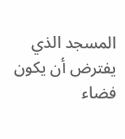المسجد الذي يفترض أن يكون فضاء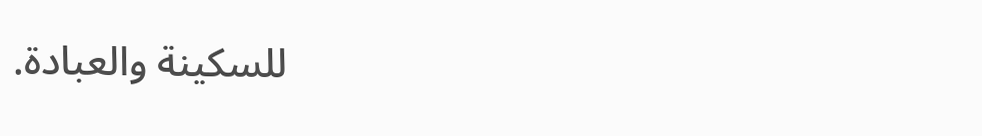للسكينة والعبادة.